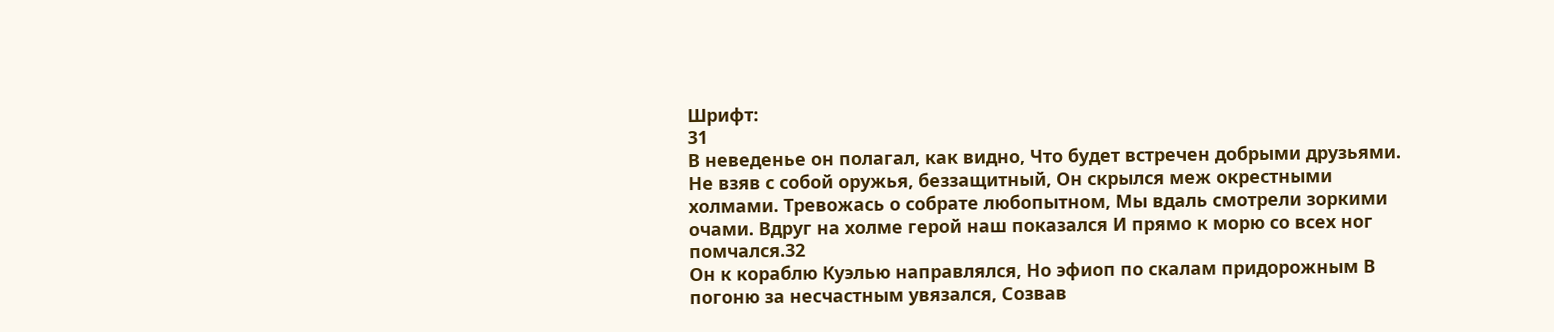Шрифт:
31
В неведенье он полагал, как видно, Что будет встречен добрыми друзьями. Не взяв с собой оружья, беззащитный, Он скрылся меж окрестными холмами. Тревожась о собрате любопытном, Мы вдаль смотрели зоркими очами. Вдруг на холме герой наш показался И прямо к морю со всех ног помчался.32
Он к кораблю Куэлью направлялся, Но эфиоп по скалам придорожным В погоню за несчастным увязался, Созвав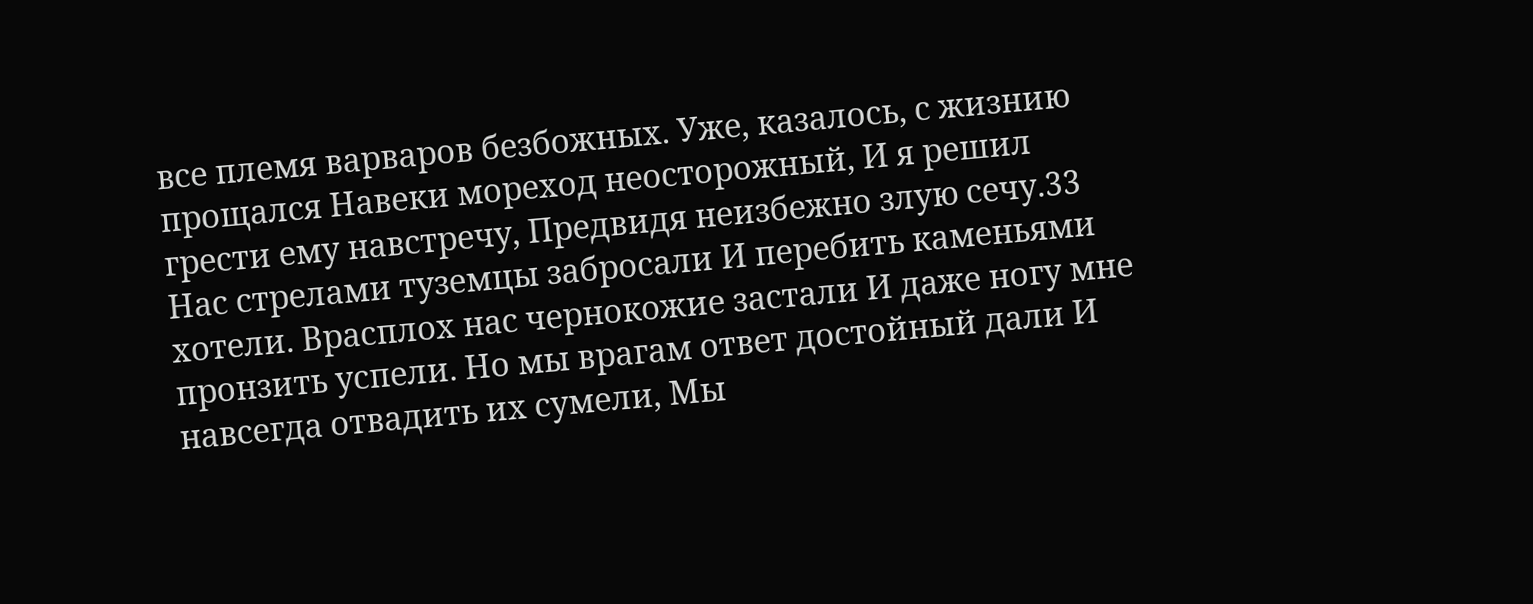все племя варваров безбожных. Уже, казалось, с жизнию прощался Навеки мореход неосторожный, И я решил грести ему навстречу, Предвидя неизбежно злую сечу.33
Нас стрелами туземцы забросали И перебить каменьями хотели. Врасплох нас чернокожие застали И даже ногу мне пронзить успели. Но мы врагам ответ достойный дали И навсегда отвадить их сумели, Мы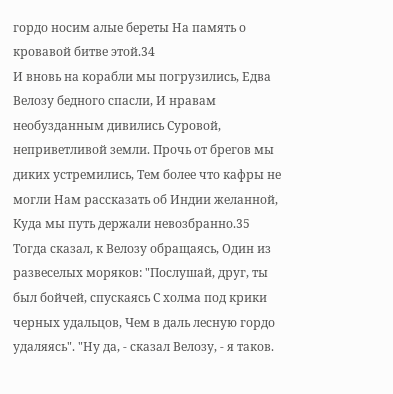гордо носим алые береты На память о кровавой битве этой.34
И вновь на корабли мы погрузились, Едва Велозу бедного спасли, И нравам необузданным дивились Суровой, неприветливой земли. Прочь от брегов мы диких устремились, Тем более что кафры не могли Нам рассказать об Индии желанной, Куда мы путь держали невозбранно.35
Тогда сказал, к Велозу обращаясь, Один из развеселых моряков: "Послушай, друг, ты был бойчей, спускаясь С холма под крики черных удальцов, Чем в даль лесную гордо удаляясь". "Ну да, - сказал Велозу, - я таков.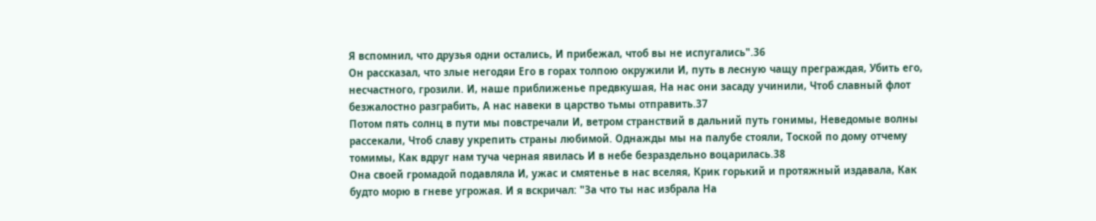Я вспомнил, что друзья одни остались, И прибежал, чтоб вы не испугались".36
Он рассказал, что злые негодяи Его в горах толпою окружили И, путь в лесную чащу преграждая, Убить его, несчастного, грозили. И, наше приближенье предвкушая, На нас они засаду учинили, Чтоб славный флот безжалостно разграбить, А нас навеки в царство тьмы отправить.37
Потом пять солнц в пути мы повстречали И, ветром странствий в дальний путь гонимы, Неведомые волны рассекали, Чтоб славу укрепить страны любимой. Однажды мы на палубе стояли, Тоской по дому отчему томимы, Как вдруг нам туча черная явилась И в небе безраздельно воцарилась.38
Она своей громадой подавляла И, ужас и смятенье в нас вселяя, Крик горький и протяжный издавала, Как будто морю в гневе угрожая. И я вскричал: "За что ты нас избрала На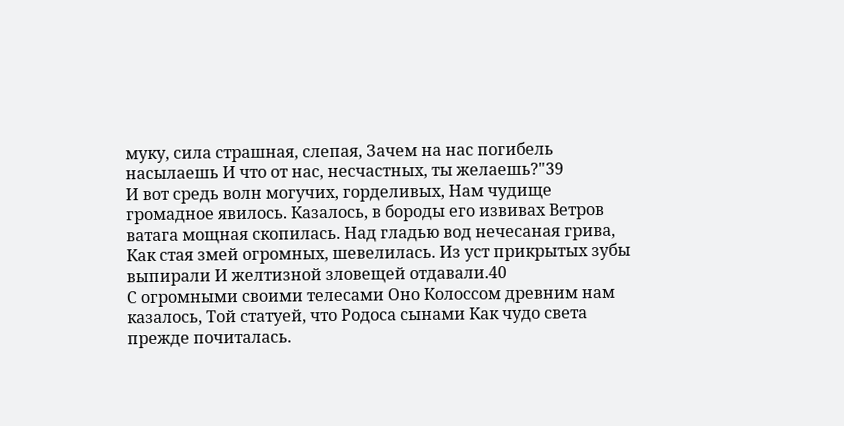муку, сила страшная, слепая, Зачем на нас погибель насылаешь И что от нас, несчастных, ты желаешь?"39
И вот средь волн могучих, горделивых, Нам чудище громадное явилось. Казалось, в бороды его извивах Ветров ватага мощная скопилась. Над гладью вод нечесаная грива, Как стая змей огромных, шевелилась. Из уст прикрытых зубы выпирали И желтизной зловещей отдавали.40
С огромными своими телесами Оно Колоссом древним нам казалось, Той статуей, что Родоса сынами Как чудо света прежде почиталась.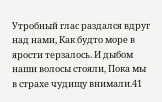Утробный глас раздался вдруг над нами, Как будто море в ярости терзалось. И дыбом наши волосы стояли, Пока мы в страхе чудищу внимали.41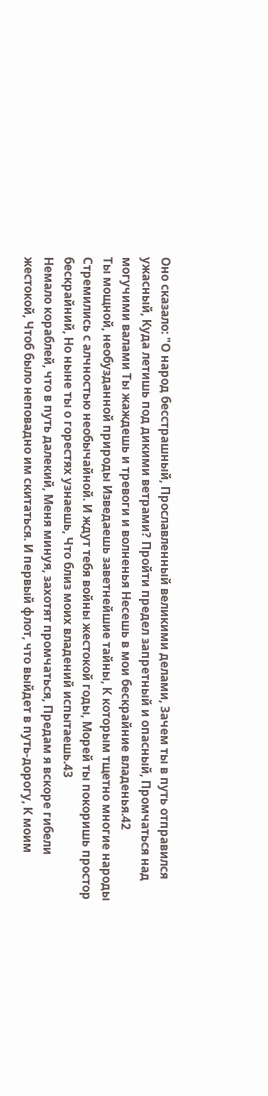Оно сказало: "О народ бесстрашный, Прославленный великими делами, Зачем ты в путь отправился ужасный, Куда летишь под дикими ветрами? Пройти предел запретный и опасный, Промчаться над могучими валами Ты жаждешь и тревоги и волненья Несешь в мои бескрайние владенья.42
Ты мощной, необузданной природы Изведаешь заветнейшие тайны, К которым тщетно многие народы Стремились с алчностью необычайной. И ждут тебя войны жестокой годы, Морей ты покоришь простор бескрайний, Но ныне ты о горестях узнаешь, Что близ моих владений испытаешь.43
Немало кораблей, что в путь далекий, Меня минуя, захотят промчаться, Предам я вскоре гибели жестокой, Чтоб было неповадно им скитаться. И первый флот, что выйдет в путь-дорогу, К моим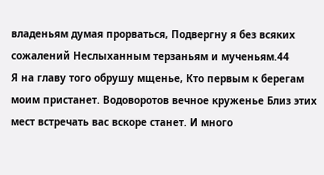владеньям думая прорваться, Подвергну я без всяких сожалений Неслыханным терзаньям и мученьям.44
Я на главу того обрушу мщенье, Кто первым к берегам моим пристанет. Водоворотов вечное круженье Близ этих мест встречать вас вскоре станет. И много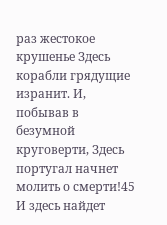раз жестокое крушенье Здесь корабли грядущие изранит. И, побывав в безумной круговерти, Здесь португал начнет молить о смерти!45
И здесь найдет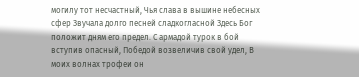могилу тот несчастный, Чья слава в вышине небесных сфер Звучала долго песней сладкогласной Здесь Бог положит дням его предел. С армадой турок в бой вступив опасный, Победой возвеличив свой удел, В моих волнах трофеи он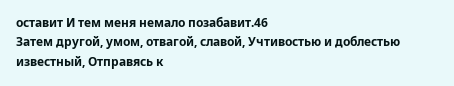оставит И тем меня немало позабавит.46
Затем другой, умом, отвагой, славой, Учтивостью и доблестью известный, Отправясь к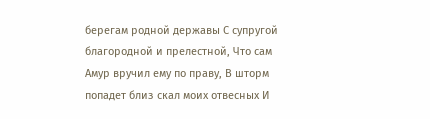берегам родной державы С супругой благородной и прелестной, Что сам Амур вручил ему по праву, В шторм попадет близ скал моих отвесных И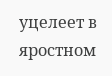уцелеет в яростном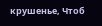крушенье, Чтоб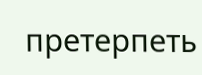претерпеть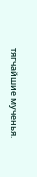тягчайшие мученья.